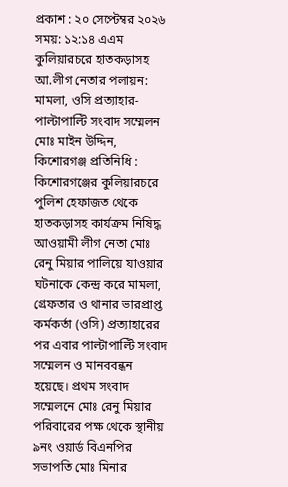প্রকাশ : ২০ সেপ্টেম্বর ২০২৬
সময়: ১২:১৪ এএম
কুলিয়ারচরে হাতকড়াসহ আ.লীগ নেতার পলায়ন: মামলা, ওসি প্রত্যাহার- পাল্টাপাল্টি সংবাদ সম্মেলন
মোঃ মাইন উদ্দিন, কিশোরগঞ্জ প্রতিনিধি :
কিশোরগঞ্জের কুলিয়ারচরে পুলিশ হেফাজত থেকে হাতকড়াসহ কার্যক্রম নিষিদ্ধ আওয়ামী লীগ নেতা মোঃ রেনু মিয়ার পালিয়ে যাওয়ার ঘটনাকে কেন্দ্র করে মামলা, গ্রেফতার ও থানার ভারপ্রাপ্ত কর্মকর্তা (ওসি) প্রত্যাহারের পর এবার পাল্টাপাল্টি সংবাদ সম্মেলন ও মানববন্ধন হয়েছে। প্রথম সংবাদ সম্মেলনে মোঃ রেনু মিয়ার পরিবারের পক্ষ থেকে স্থানীয় ৯নং ওয়ার্ড বিএনপির সভাপতি মোঃ মিনার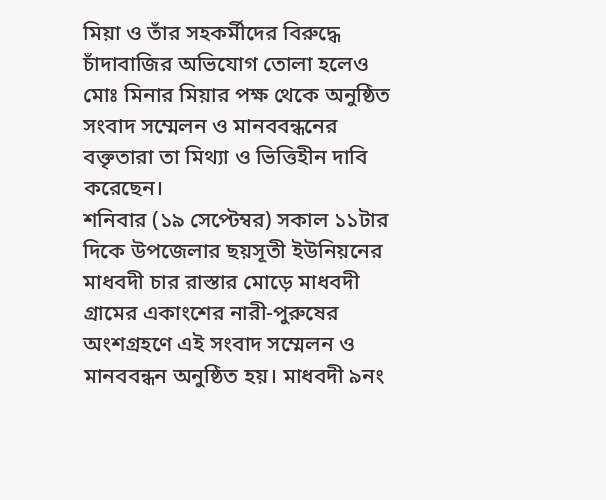মিয়া ও তাঁর সহকর্মীদের বিরুদ্ধে চাঁদাবাজির অভিযোগ তোলা হলেও মোঃ মিনার মিয়ার পক্ষ থেকে অনুষ্ঠিত সংবাদ সম্মেলন ও মানববন্ধনের বক্তৃতারা তা মিথ্যা ও ভিত্তিহীন দাবি করেছেন।
শনিবার (১৯ সেপ্টেম্বর) সকাল ১১টার দিকে উপজেলার ছয়সূতী ইউনিয়নের মাধবদী চার রাস্তার মোড়ে মাধবদী গ্রামের একাংশের নারী-পুরুষের অংশগ্রহণে এই সংবাদ সম্মেলন ও মানববন্ধন অনুষ্ঠিত হয়। মাধবদী ৯নং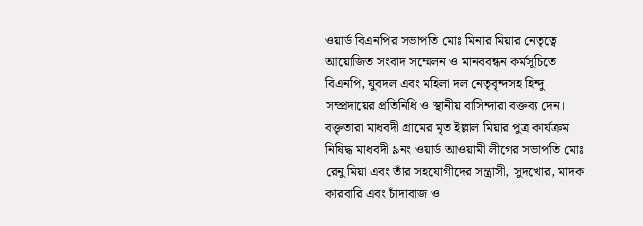ওয়ার্ড বিএনপির সভাপতি মোঃ মিনার মিয়ার নেতৃত্বে আয়োজিত সংবাদ সম্মেলন ও মানববন্ধন কর্মসূচিতে বিএনপি, যুবদল এবং মহিলা দল নেতৃবৃন্দসহ হিন্দু সম্প্রদায়ের প্রতিনিধি ও স্থানীয় বাসিন্দারা বক্তব্য দেন। বক্তৃতারা মাধবদী গ্রামের মৃত ইল্লাল মিয়ার পুত্র কার্যক্রম নিষিদ্ধ মাধবদী ৯নং ওয়ার্ড আওয়ামী লীগের সভাপতি মোঃ রেনু মিয়া এবং তাঁর সহযোগীদের সন্ত্রাসী, সুদখোর, মাদক কারবারি এবং চাঁদাবাজ ও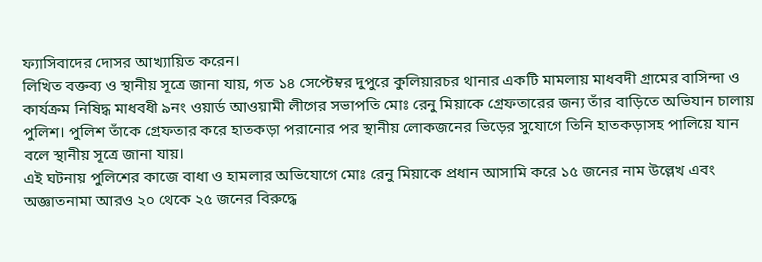ফ্যাসিবাদের দোসর আখ্যায়িত করেন।
লিখিত বক্তব্য ও স্থানীয় সূত্রে জানা যায়, গত ১৪ সেপ্টেম্বর দুপুরে কুলিয়ারচর থানার একটি মামলায় মাধবদী গ্রামের বাসিন্দা ও কার্যক্রম নিষিদ্ধ মাধবধী ৯নং ওয়ার্ড আওয়ামী লীগের সভাপতি মোঃ রেনু মিয়াকে গ্রেফতারের জন্য তাঁর বাড়িতে অভিযান চালায় পুলিশ। পুলিশ তাঁকে গ্রেফতার করে হাতকড়া পরানোর পর স্থানীয় লোকজনের ভিড়ের সুযোগে তিনি হাতকড়াসহ পালিয়ে যান বলে স্থানীয় সূত্রে জানা যায়।
এই ঘটনায় পুলিশের কাজে বাধা ও হামলার অভিযোগে মোঃ রেনু মিয়াকে প্রধান আসামি করে ১৫ জনের নাম উল্লেখ এবং অজ্ঞাতনামা আরও ২০ থেকে ২৫ জনের বিরুদ্ধে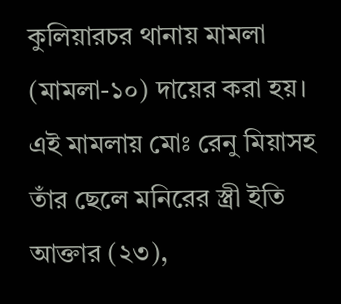কুলিয়ারচর থানায় মামলা (মামলা-১০) দায়ের করা হয়। এই মামলায় মোঃ রেনু মিয়াসহ তাঁর ছেলে মনিরের স্ত্রী ইতি আক্তার (২৩),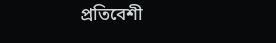প্রতিবেশী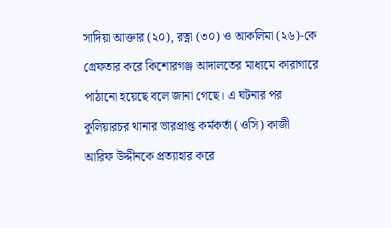সাদিয়া আক্তার (২০), রত্না (৩০) ও আকলিমা (২৬)-কে গ্রেফতার করে কিশোরগঞ্জ আদালতের মাধ্যমে কারাগারে পাঠানো হয়েছে বলে জানা গেছে। এ ঘটনার পর কুলিয়ারচর থানার ভারপ্রাপ্ত কর্মকর্তা (ওসি) কাজী আরিফ উদ্দীনকে প্রত্যাহার করে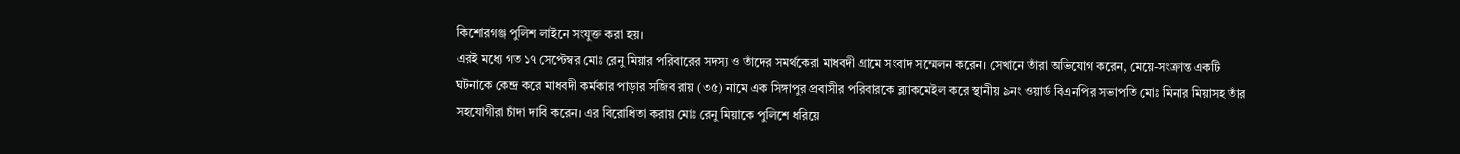কিশোরগঞ্জ পুলিশ লাইনে সংযুক্ত করা হয়।
এরই মধ্যে গত ১৭ সেপ্টেম্বর মোঃ রেনু মিয়ার পরিবারের সদস্য ও তাঁদের সমর্থকেরা মাধবদী গ্রামে সংবাদ সম্মেলন করেন। সেখানে তাঁরা অভিযোগ করেন, মেয়ে-সংক্রান্ত একটি ঘটনাকে কেন্দ্র করে মাধবদী কর্মকার পাড়ার সজিব রায় (৩৫) নামে এক সিঙ্গাপুর প্রবাসীর পরিবারকে ব্ল্যাকমেইল করে স্থানীয় ৯নং ওয়ার্ড বিএনপির সভাপতি মোঃ মিনার মিয়াসহ তাঁর সহযোগীরা চাঁদা দাবি করেন। এর বিরোধিতা করায় মোঃ রেনু মিয়াকে পুলিশে ধরিয়ে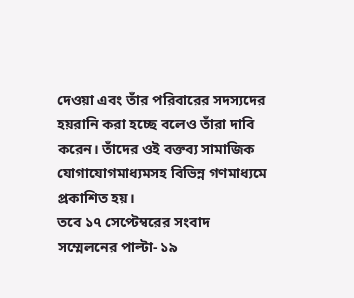দেওয়া এবং তাঁর পরিবারের সদস্যদের হয়রানি করা হচ্ছে বলেও তাঁরা দাবি করেন। তাঁদের ওই বক্তব্য সামাজিক যোগাযোগমাধ্যমসহ বিভিন্ন গণমাধ্যমে প্রকাশিত হয়।
তবে ১৭ সেপ্টেম্বরের সংবাদ সম্মেলনের পাল্টা- ১৯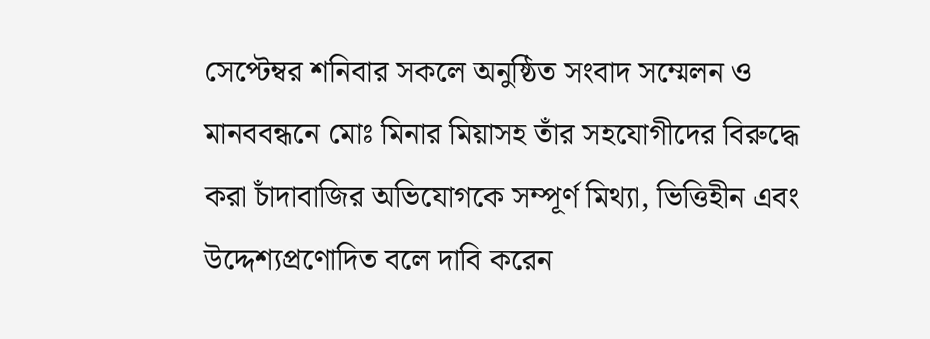সেপ্টেম্বর শনিবার সকলে অনুষ্ঠিত সংবাদ সম্মেলন ও মানববন্ধনে মোঃ মিনার মিয়াসহ তাঁর সহযোগীদের বিরুদ্ধে করা চাঁদাবাজির অভিযোগকে সম্পূর্ণ মিথ্যা, ভিত্তিহীন এবং উদ্দেশ্যপ্রণোদিত বলে দাবি করেন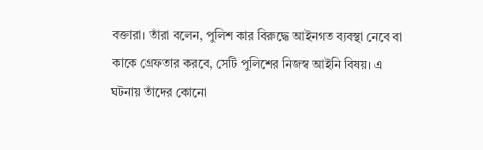বক্তারা। তাঁরা বলেন, পুলিশ কার বিরুদ্ধে আইনগত ব্যবস্থা নেবে বা কাকে গ্রেফতার করবে, সেটি পুলিশের নিজস্ব আইনি বিষয়। এ ঘটনায় তাঁদের কোনো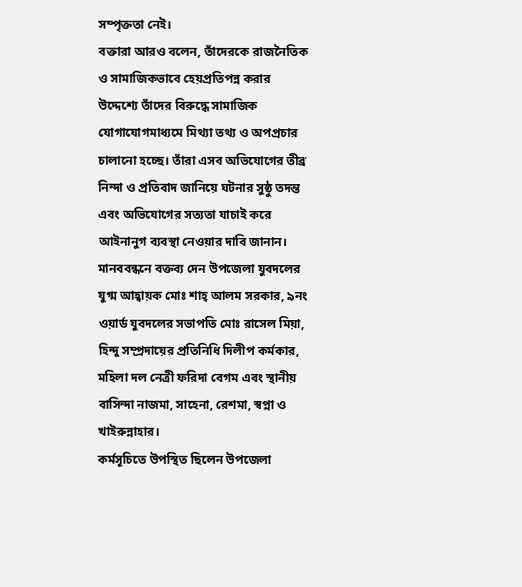সম্পৃক্ততা নেই।
বক্তারা আরও বলেন, তাঁদেরকে রাজনৈতিক ও সামাজিকভাবে হেয়প্রতিপন্ন করার উদ্দেশ্যে তাঁদের বিরুদ্ধে সামাজিক যোগাযোগমাধ্যমে মিথ্যা তথ্য ও অপপ্রচার চালানো হচ্ছে। তাঁরা এসব অভিযোগের তীব্র নিন্দা ও প্রতিবাদ জানিয়ে ঘটনার সুষ্ঠু তদন্ত এবং অভিযোগের সত্যতা যাচাই করে আইনানুগ ব্যবস্থা নেওয়ার দাবি জানান।
মানববন্ধনে বক্তব্য দেন উপজেলা যুবদলের যুগ্ম আহ্বায়ক মোঃ শাহ্ আলম সরকার, ৯নং ওয়ার্ড যুবদলের সভাপতি মোঃ রাসেল মিয়া, হিন্দু সম্প্রদায়ের প্রতিনিধি দিলীপ কর্মকার, মহিলা দল নেত্রী ফরিদা বেগম এবং স্থানীয় বাসিন্দা নাজমা, সাহেনা, রেশমা, স্বপ্না ও খাইরুন্নাহার।
কর্মসূচিতে উপস্থিত ছিলেন উপজেলা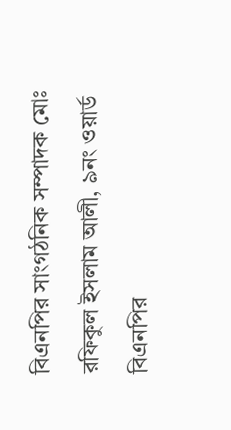বিএনপির সাংগঠনিক সম্পাদক মোঃ রফিকুল ইসলাম আলী, ৯নং ওয়ার্ড বিএনপির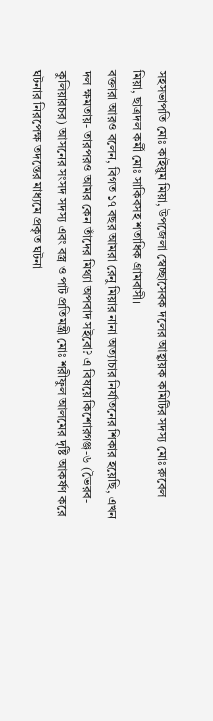সহসভাপতি মোঃ কাইয়ুম মিয়া, উপজেলা স্বেচ্ছাসেবক দলের আহ্বায়ক কমিটির সদস্য মোঃ রুবেল মিয়া, ছাত্রদল কর্মী মোঃ সাকিবসহ শতাধিক গ্রামবাসী।
বক্তারা আরও বলেন, বিগত ১৭ বছর আমরা রেনু মিয়ার নানা অত্যাচার নির্যাতনের শিকার হয়েছি, এখন দল ক্ষমতায়- তারপরও আমর কেন তাঁদের মিথ্যা অপবাদ সইবো? এ বিষয়ে কিশোরগঞ্জ-৬ (ভৈরব-কুলিয়ারচর) আসনের সংসদ সদস্য এবং বস্ত্র ও পাট প্রতিমন্ত্রী মোঃ শরীফুল আলমের দৃষ্টি আকর্ষণ করে ঘটনার নিরপেক্ষ তদন্তের মাধ্যমে প্রকৃত ঘটনা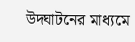উদ্ঘাটনের মাধ্যমে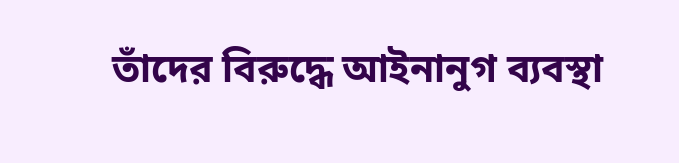তাঁদের বিরুদ্ধে আইনানুগ ব্যবস্থা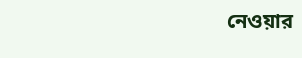নেওয়ার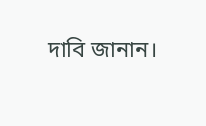দাবি জানান।